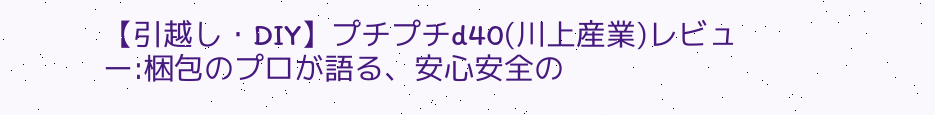【引越し・DIY】プチプチd40(川上産業)レビュー:梱包のプロが語る、安心安全の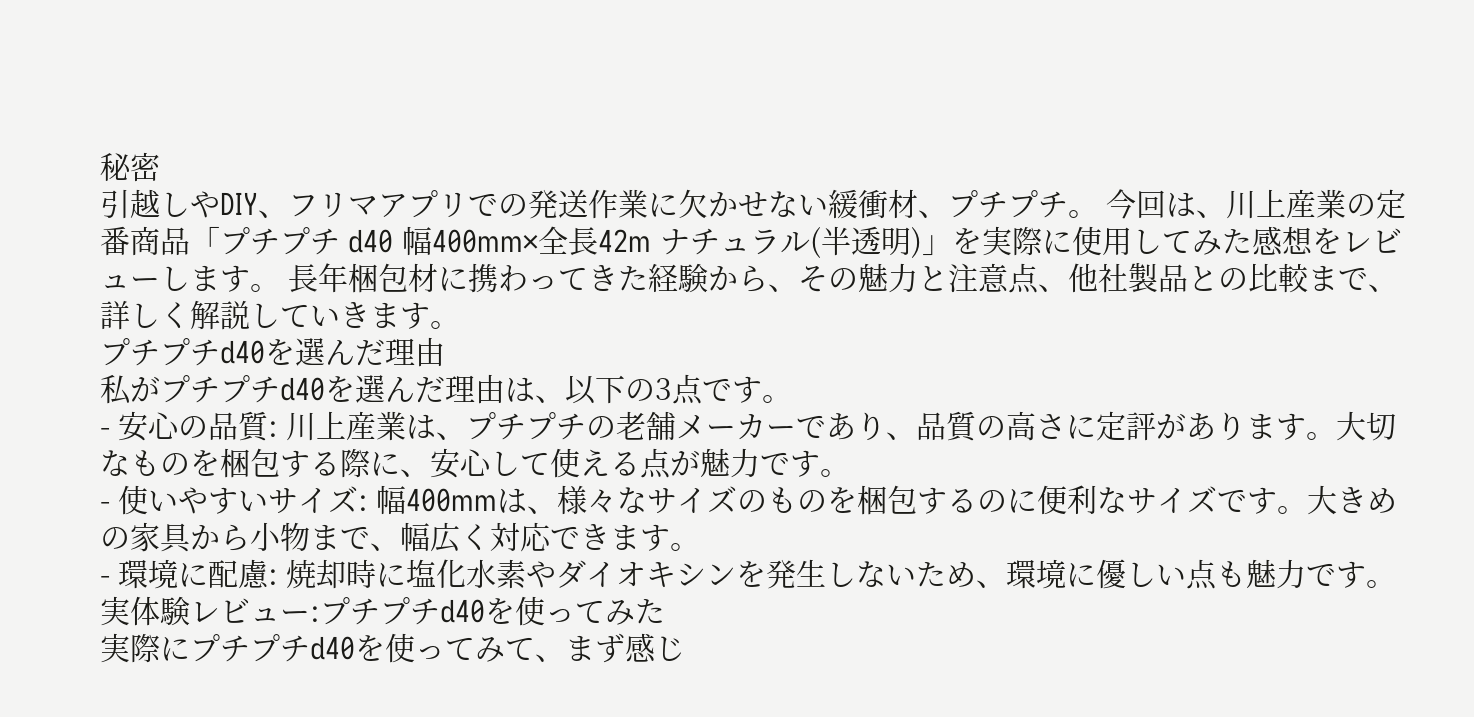秘密
引越しやDIY、フリマアプリでの発送作業に欠かせない緩衝材、プチプチ。 今回は、川上産業の定番商品「プチプチ d40 幅400mm×全長42m ナチュラル(半透明)」を実際に使用してみた感想をレビューします。 長年梱包材に携わってきた経験から、その魅力と注意点、他社製品との比較まで、詳しく解説していきます。
プチプチd40を選んだ理由
私がプチプチd40を選んだ理由は、以下の3点です。
- 安心の品質: 川上産業は、プチプチの老舗メーカーであり、品質の高さに定評があります。大切なものを梱包する際に、安心して使える点が魅力です。
- 使いやすいサイズ: 幅400mmは、様々なサイズのものを梱包するのに便利なサイズです。大きめの家具から小物まで、幅広く対応できます。
- 環境に配慮: 焼却時に塩化水素やダイオキシンを発生しないため、環境に優しい点も魅力です。
実体験レビュー:プチプチd40を使ってみた
実際にプチプチd40を使ってみて、まず感じ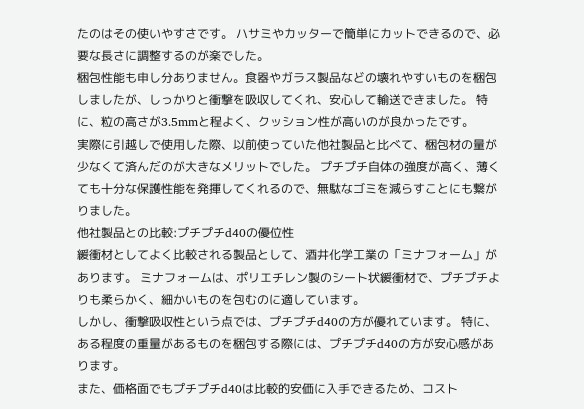たのはその使いやすさです。 ハサミやカッターで簡単にカットできるので、必要な長さに調整するのが楽でした。
梱包性能も申し分ありません。食器やガラス製品などの壊れやすいものを梱包しましたが、しっかりと衝撃を吸収してくれ、安心して輸送できました。 特に、粒の高さが3.5mmと程よく、クッション性が高いのが良かったです。
実際に引越しで使用した際、以前使っていた他社製品と比べて、梱包材の量が少なくて済んだのが大きなメリットでした。 プチプチ自体の強度が高く、薄くても十分な保護性能を発揮してくれるので、無駄なゴミを減らすことにも繋がりました。
他社製品との比較:プチプチd40の優位性
緩衝材としてよく比較される製品として、酒井化学工業の「ミナフォーム」があります。 ミナフォームは、ポリエチレン製のシート状緩衝材で、プチプチよりも柔らかく、細かいものを包むのに適しています。
しかし、衝撃吸収性という点では、プチプチd40の方が優れています。 特に、ある程度の重量があるものを梱包する際には、プチプチd40の方が安心感があります。
また、価格面でもプチプチd40は比較的安価に入手できるため、コスト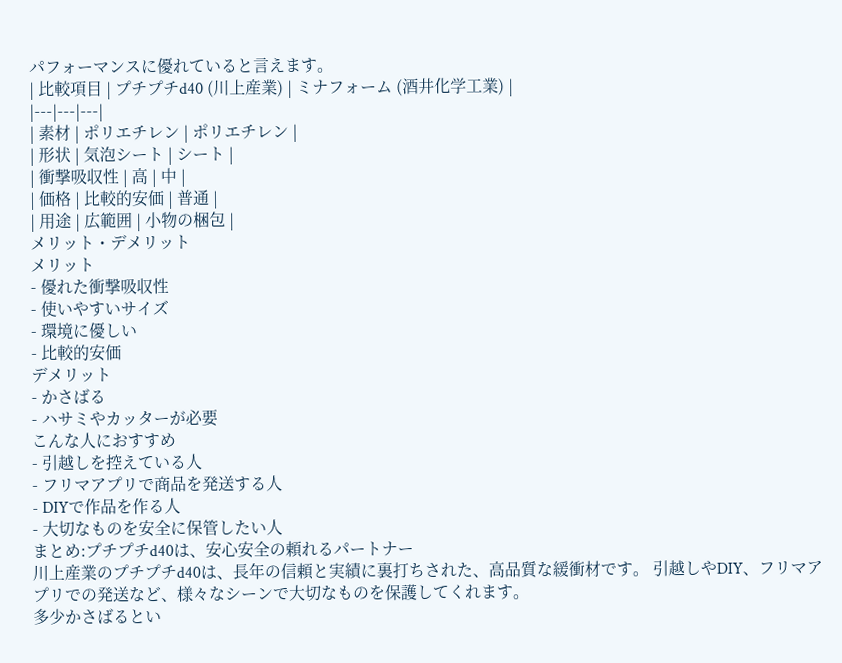パフォーマンスに優れていると言えます。
| 比較項目 | プチプチd40 (川上産業) | ミナフォーム (酒井化学工業) |
|---|---|---|
| 素材 | ポリエチレン | ポリエチレン |
| 形状 | 気泡シート | シート |
| 衝撃吸収性 | 高 | 中 |
| 価格 | 比較的安価 | 普通 |
| 用途 | 広範囲 | 小物の梱包 |
メリット・デメリット
メリット
- 優れた衝撃吸収性
- 使いやすいサイズ
- 環境に優しい
- 比較的安価
デメリット
- かさばる
- ハサミやカッターが必要
こんな人におすすめ
- 引越しを控えている人
- フリマアプリで商品を発送する人
- DIYで作品を作る人
- 大切なものを安全に保管したい人
まとめ:プチプチd40は、安心安全の頼れるパートナー
川上産業のプチプチd40は、長年の信頼と実績に裏打ちされた、高品質な緩衝材です。 引越しやDIY、フリマアプリでの発送など、様々なシーンで大切なものを保護してくれます。
多少かさばるとい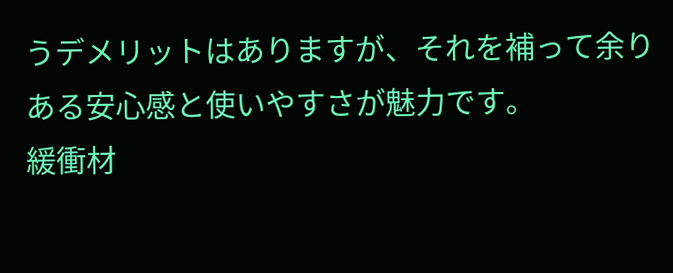うデメリットはありますが、それを補って余りある安心感と使いやすさが魅力です。
緩衝材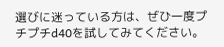選びに迷っている方は、ぜひ一度プチプチd40を試してみてください。